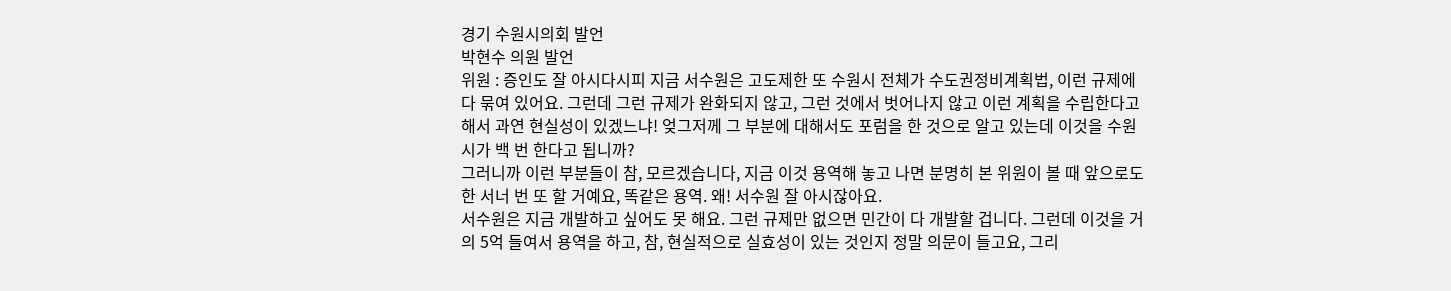경기 수원시의회 발언
박현수 의원 발언
위원 : 증인도 잘 아시다시피 지금 서수원은 고도제한 또 수원시 전체가 수도권정비계획법, 이런 규제에 다 묶여 있어요. 그런데 그런 규제가 완화되지 않고, 그런 것에서 벗어나지 않고 이런 계획을 수립한다고 해서 과연 현실성이 있겠느냐! 엊그저께 그 부분에 대해서도 포럼을 한 것으로 알고 있는데 이것을 수원시가 백 번 한다고 됩니까?
그러니까 이런 부분들이 참, 모르겠습니다, 지금 이것 용역해 놓고 나면 분명히 본 위원이 볼 때 앞으로도 한 서너 번 또 할 거예요, 똑같은 용역. 왜! 서수원 잘 아시잖아요.
서수원은 지금 개발하고 싶어도 못 해요. 그런 규제만 없으면 민간이 다 개발할 겁니다. 그런데 이것을 거의 5억 들여서 용역을 하고, 참, 현실적으로 실효성이 있는 것인지 정말 의문이 들고요, 그리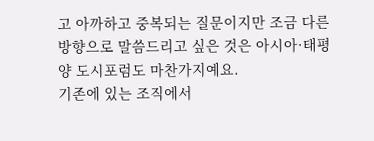고 아까하고 중복되는 질문이지만 조금 다른 방향으로 말씀드리고 싶은 것은 아시아·태평양 도시포럼도 마찬가지예요.
기존에 있는 조직에서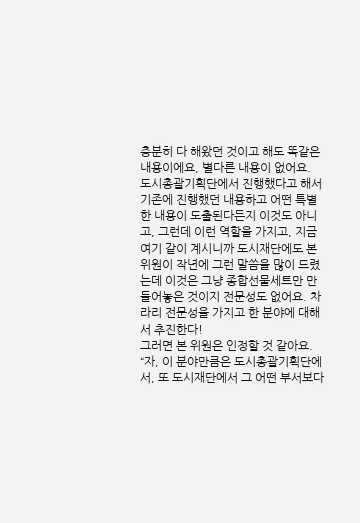충분히 다 해왔던 것이고 해도 똑같은 내용이에요, 별다른 내용이 없어요. 도시총괄기획단에서 진행했다고 해서 기존에 진행했던 내용하고 어떤 특별한 내용이 도출된다든지 이것도 아니고, 그런데 이런 역할을 가지고, 지금 여기 같이 계시니까 도시재단에도 본 위원이 작년에 그런 말씀을 많이 드렸는데 이것은 그냥 종합선물세트만 만들어놓은 것이지 전문성도 없어요. 차라리 전문성을 가지고 한 분야에 대해서 추진한다!
그러면 본 위원은 인정할 것 같아요. “자, 이 분야만큼은 도시총괄기획단에서, 또 도시재단에서 그 어떤 부서보다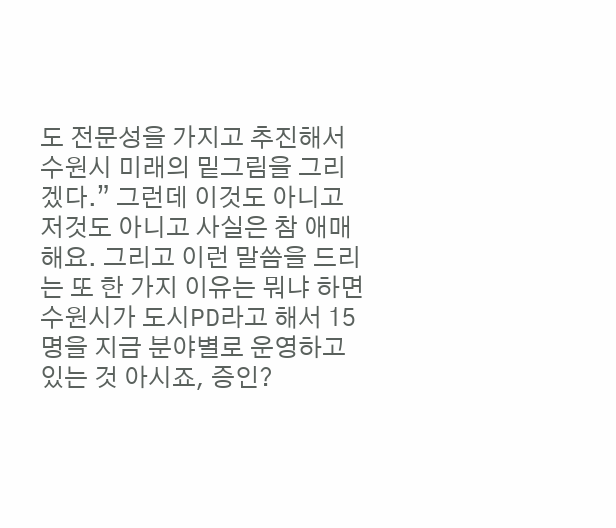도 전문성을 가지고 추진해서 수원시 미래의 밑그림을 그리겠다.” 그런데 이것도 아니고 저것도 아니고 사실은 참 애매해요. 그리고 이런 말씀을 드리는 또 한 가지 이유는 뭐냐 하면 수원시가 도시PD라고 해서 15명을 지금 분야별로 운영하고 있는 것 아시죠, 증인?